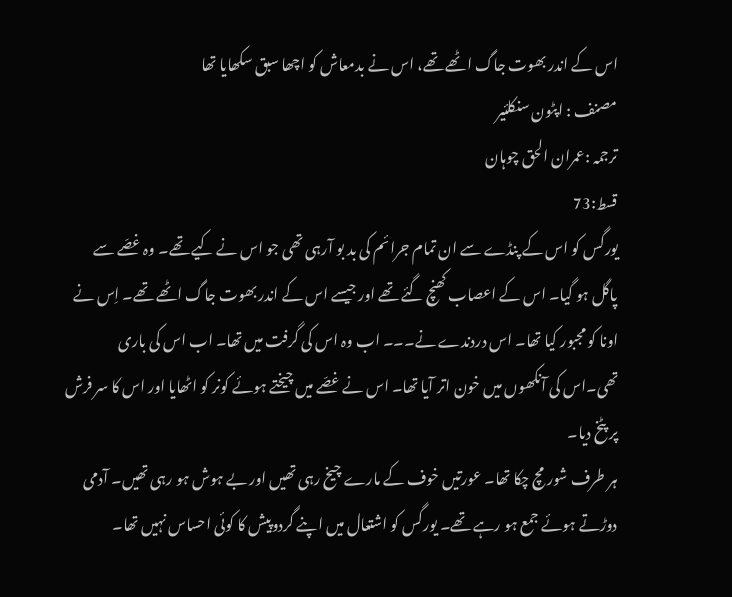اس کے اندر بھوت جاگ اٹھے تھے، اس نے بدمعاش کو اچھا سبق سکھایا تھا
مصنف : اپٹون سنکلئیر
ترجمہ :عمران الحق چوہان
قسط:73
یورگس کو اس کے پنڈے سے ان تمام جرائم کی بد بو آرہی تھی جو اس نے کیے تھے۔ وہ غصّے سے پاگل ہو گیا۔ اس کے اعصاب کھنچ گئے تھے اور جیسے اس کے اندر بھوت جاگ اٹھے تھے۔ اِس نے اونا کو مجبور کیا تھا۔ اس دردندے نے۔۔۔ اب وہ اس کی گرفت میں تھا۔ اب اس کی باری تھی۔اس کی آنکھوں میں خون اتر آیا تھا۔ اس نے غصّے میں چیختے ہوئے کونر کو اٹھایا اور اس کا سر فرش پر پٹخ دیا۔
ہر طرف شور مچ چکا تھا۔ عورتیں خوف کے مارے چیخ رہی تھیں اور بے ہوش ہو رہی تھیں۔ آدمی دوڑتے ہوئے جمع ہو رہے تھے۔ یورگس کو اشتعال میں اپنے گردوپیش کا کوئی احساس نہیں تھا۔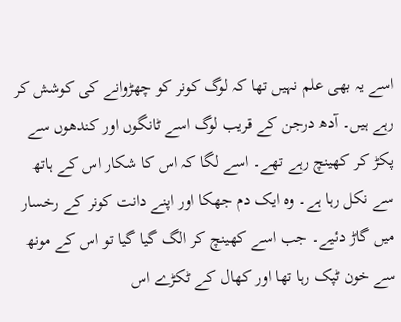اسے یہ بھی علم نہیں تھا کہ لوگ کونر کو چھڑوانے کی کوشش کر رہے ہیں۔ آدھ درجن کے قریب لوگ اسے ٹانگوں اور کندھوں سے پکڑ کر کھینچ رہے تھے۔ اسے لگا کہ اس کا شکار اس کے ہاتھ سے نکل رہا ہے۔ وہ ایک دم جھکا اور اپنے دانت کونر کے رخسار میں گاڑ دئیے۔ جب اسے کھینچ کر الگ گیا گیا تو اس کے مونھ سے خون ٹپک رہا تھا اور کھال کے ٹکڑے اس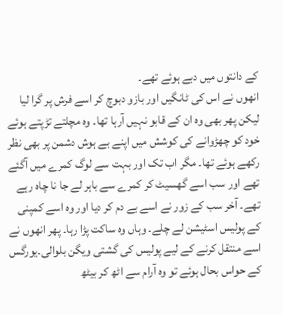کے دانتوں میں دبے ہوئے تھے۔
انھوں نے اس کی ٹانگیں اور بازو دبوچ کر اسے فرش پر گرا لیا لیکن پھر بھی وہ ان کے قابو نہیں آرہا تھا۔ وہ مچلتے تڑپتے ہوئے خود کو چھڑوانے کی کوشش میں اپنے بے ہوش دشمن پر بھی نظر رکھے ہوئے تھا۔ مگر اب تک اور بہت سے لوگ کمرے میں آگئے تھے اور سب اسے گھسیٹ کر کمرے سے باہر لے جا نا چاہ رہے تھے۔ آخر سب کے زور نے اسے بے دم کر دیا اور وہ اسے کمپنی کے پولیس اسٹیشن لے چلے۔ وہاں وہ ساکت پڑا رہا۔ پھر انھوں نے اسے منتقل کرنے کے لیے پولیس کی گشتی ویگن بلوالی۔یورگس کے حواس بحال ہوئے تو وہ آرام سے اٹھ کر بیٹھ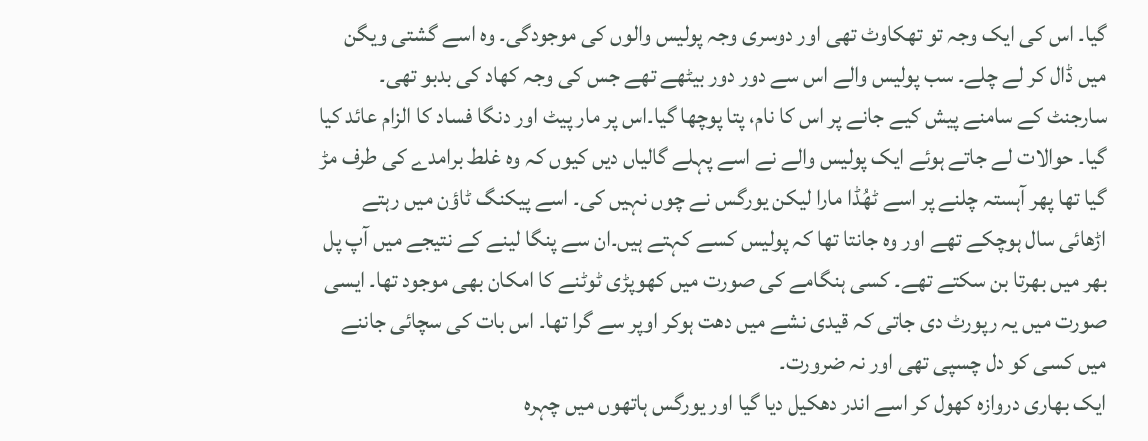گیا۔ اس کی ایک وجہ تو تھکاوٹ تھی اور دوسری وجہ پولیس والوں کی موجودگی۔ وہ اسے گشتی ویگن میں ڈال کر لے چلے۔ سب پولیس والے اس سے دور دور بیٹھے تھے جس کی وجہ کھاد کی بدبو تھی۔ سارجنٹ کے سامنے پیش کیے جانے پر اس کا نام، پتا پوچھا گیا۔اس پر مار پیٹ اور دنگا فساد کا الزام عائد کیا گیا۔ حوالات لے جاتے ہوئے ایک پولیس والے نے اسے پہلے گالیاں دیں کیوں کہ وہ غلط برامدے کی طرف مڑ گیا تھا پھر آہستہ چلنے پر اسے ٹھُڈا مارا لیکن یورگس نے چوں نہیں کی۔ اسے پیکنگ ٹاؤن میں رہتے اڑھائی سال ہوچکے تھے اور وہ جانتا تھا کہ پولیس کسے کہتے ہیں۔ان سے پنگا لینے کے نتیجے میں آپ پل بھر میں بھرتا بن سکتے تھے۔ کسی ہنگامے کی صورت میں کھوپڑی ٹوٹنے کا امکان بھی موجود تھا۔ ایسی صورت میں یہ رپورٹ دی جاتی کہ قیدی نشے میں دھت ہوکر اوپر سے گرا تھا۔ اس بات کی سچائی جاننے میں کسی کو دل چسپی تھی اور نہ ضرورت۔
ایک بھاری دروازہ کھول کر اسے اندر دھکیل دیا گیا اور یورگس ہاتھوں میں چہرہ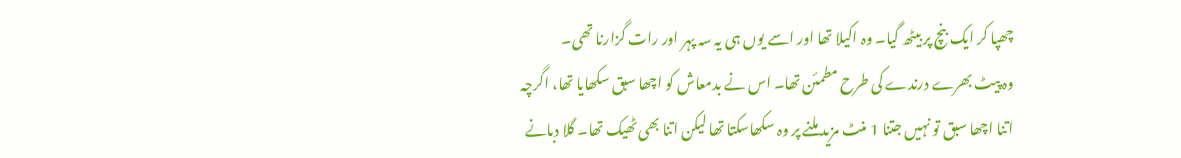چھپا کر ایک بنچ پر بیٹھ گیا۔ وہ اکیلا تھا اور اسے یوں ہی یہ سہ پہر اور رات گزارنا تھی۔
وہ پیٹ بھرے درندے کی طرح مطمئن تھا۔ اس نے بدمعاش کو اچھا سبق سکھایا تھا، اگرچہ اتنا اچھا سبق تو نہیں جتنا 1 منٹ مزید ملنے پر وہ سکھاسکتا تھا لیکن اتنا بھی ٹھیک تھا۔ گلا دبانے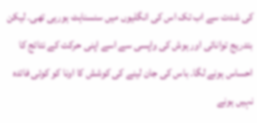کی شدت سے اب تک اس کی انگلیوں میں سنسناہٹ ہورہی تھی۔ لیکن بتدریج توانائی اور ہوش کی واپسی سے اسے اپنی حرکت کے نتائج کا احساس ہونے لگا۔ باس کی جان لینے کی کوشش کا اونا کو کوئی فائدہ نہیں ہونے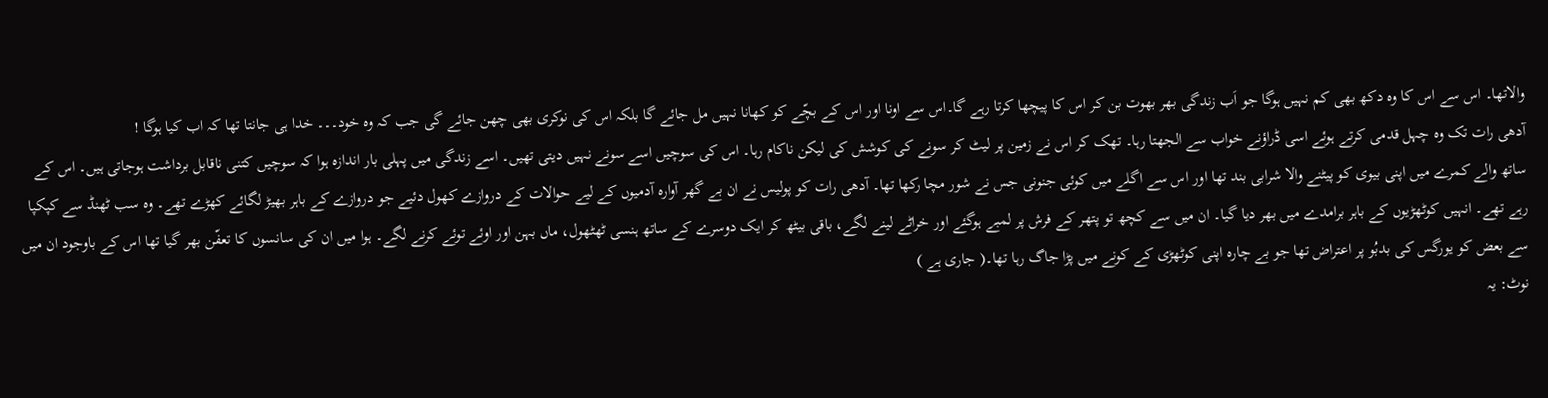والاتھا۔ اس سے اس کا وہ دکھ بھی کم نہیں ہوگا جو اَب زندگی بھر بھوت بن کر اس کا پیچھا کرتا رہے گا۔اس سے اونا اور اس کے بچّے کو کھانا نہیں مل جائے گا بلکہ اس کی نوکری بھی چھن جائے گی جب کہ وہ خود۔۔۔ خدا ہی جانتا تھا کہ اب کیا ہوگا !
آدھی رات تک وہ چہل قدمی کرتے ہوئے اسی ڈراؤنے خواب سے الجھتا رہا۔ تھک کر اس نے زمین پر لیٹ کر سونے کی کوشش کی لیکن ناکام رہا۔ اس کی سوچیں اسے سونے نہیں دیتی تھیں۔ اسے زندگی میں پہلی بار اندازہ ہوا کہ سوچیں کتنی ناقابل برداشت ہوجاتی ہیں۔ اس کے ساتھ والے کمرے میں اپنی بیوی کو پیٹنے والا شرابی بند تھا اور اس سے اگلے میں کوئی جنونی جس نے شور مچا رکھا تھا۔ آدھی رات کو پولیس نے ان بے گھر آوارہ آدمیوں کے لیے حوالات کے دروازے کھول دئیے جو دروازے کے باہر بھیڑ لگائے کھڑے تھے۔ وہ سب ٹھنڈ سے کپکپا رہے تھے۔ انہیں کوٹھڑیوں کے باہر برامدے میں بھر دیا گیا۔ ان میں سے کچھ تو پتھر کے فرش پر لمبے ہوگئے اور خراٹے لینے لگے، باقی بیٹھ کر ایک دوسرے کے ساتھ ہنسی ٹھٹھول، ماں بہن اور اوئے توئے کرنے لگے۔ ہوا میں ان کی سانسوں کا تعفّن بھر گیا تھا اس کے باوجود ان میں سے بعض کو یورگس کی بدبُو پر اعتراض تھا جو بے چارہ اپنی کوٹھڑی کے کونے میں پڑا جاگ رہا تھا۔( جاری ہے )
نوٹ: یہ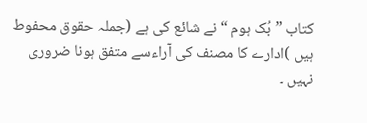کتاب ”بُک ہوم “ نے شائع کی ہے (جملہ حقوق محفوط ہیں )ادارے کا مصنف کی آراءسے متفق ہونا ضروری نہیں ۔